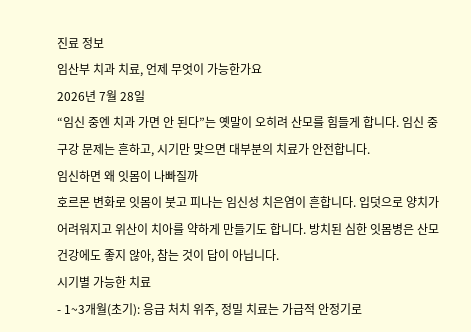진료 정보
임산부 치과 치료, 언제 무엇이 가능한가요
2026년 7월 28일
“임신 중엔 치과 가면 안 된다”는 옛말이 오히려 산모를 힘들게 합니다. 임신 중 구강 문제는 흔하고, 시기만 맞으면 대부분의 치료가 안전합니다.
임신하면 왜 잇몸이 나빠질까
호르몬 변화로 잇몸이 붓고 피나는 임신성 치은염이 흔합니다. 입덧으로 양치가 어려워지고 위산이 치아를 약하게 만들기도 합니다. 방치된 심한 잇몸병은 산모 건강에도 좋지 않아, 참는 것이 답이 아닙니다.
시기별 가능한 치료
- 1~3개월(초기): 응급 처치 위주, 정밀 치료는 가급적 안정기로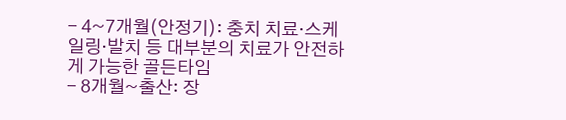- 4~7개월(안정기): 충치 치료·스케일링·발치 등 대부분의 치료가 안전하게 가능한 골든타임
- 8개월~출산: 장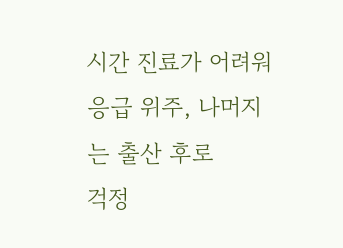시간 진료가 어려워 응급 위주, 나머지는 출산 후로
걱정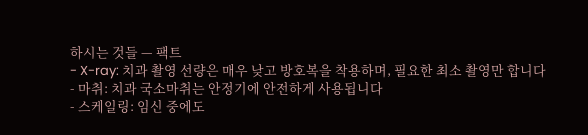하시는 것들 — 팩트
- X-ray: 치과 촬영 선량은 매우 낮고 방호복을 착용하며, 필요한 최소 촬영만 합니다
- 마취: 치과 국소마취는 안정기에 안전하게 사용됩니다
- 스케일링: 임신 중에도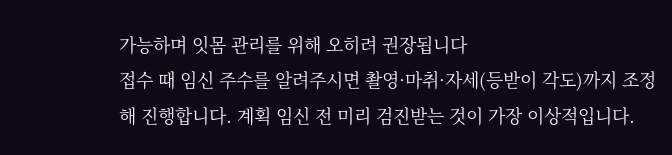가능하며 잇몸 관리를 위해 오히려 권장됩니다
접수 때 임신 주수를 알려주시면 촬영·마취·자세(등받이 각도)까지 조정해 진행합니다. 계획 임신 전 미리 검진받는 것이 가장 이상적입니다.